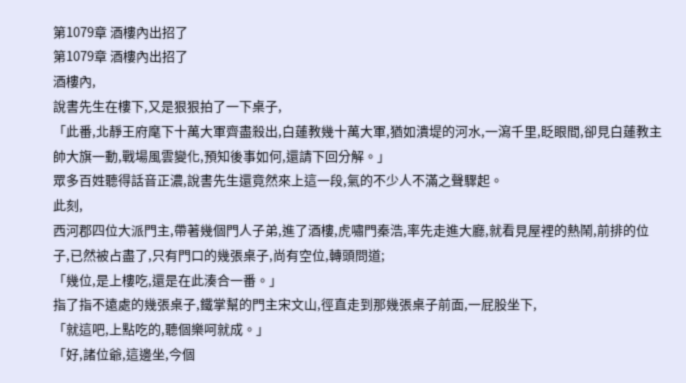第1079章 酒樓內出招了
第1079章 酒樓內出招了
酒樓內,
說書先生在樓下,又是狠狠拍了一下桌子,
「此番,北靜王府麾下十萬大軍齊盡殺出,白蓮教幾十萬大軍,猶如潰堤的河水,一瀉千里,眨眼間,卻見白蓮教主帥大旗一動,戰場風雲變化,預知後事如何,還請下回分解。」
眾多百姓聽得話音正濃,說書先生還竟然來上這一段,氣的不少人不滿之聲驟起。
此刻,
西河郡四位大派門主,帶著幾個門人子弟,進了酒樓,虎嘯門秦浩,率先走進大廳,就看見屋裡的熱鬧,前排的位子,已然被占盡了,只有門口的幾張桌子,尚有空位,轉頭問道;
「幾位,是上樓吃,還是在此湊合一番。」
指了指不遠處的幾張桌子,鐵掌幫的門主宋文山,徑直走到那幾張桌子前面,一屁股坐下,
「就這吧,上點吃的,聽個樂呵就成。」
「好,諸位爺,這邊坐,今個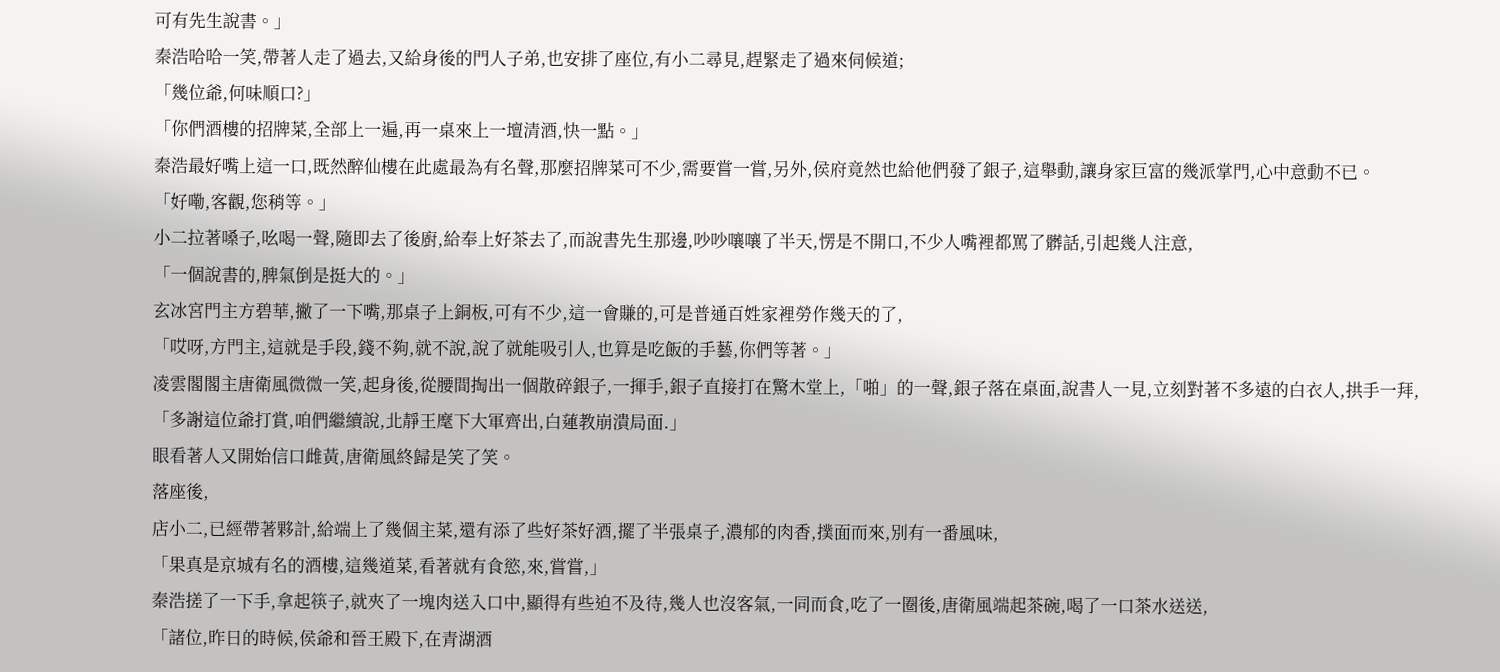可有先生說書。」
秦浩哈哈一笑,帶著人走了過去,又給身後的門人子弟,也安排了座位,有小二尋見,趕緊走了過來伺候道;
「幾位爺,何味順口?」
「你們酒樓的招牌菜,全部上一遍,再一桌來上一壇清酒,快一點。」
秦浩最好嘴上這一口,既然醉仙樓在此處最為有名聲,那麼招牌菜可不少,需要嘗一嘗,另外,侯府竟然也給他們發了銀子,這舉動,讓身家巨富的幾派掌門,心中意動不已。
「好嘞,客觀,您稍等。」
小二拉著嗓子,吆喝一聲,隨即去了後廚,給奉上好茶去了,而說書先生那邊,吵吵嚷嚷了半天,愣是不開口,不少人嘴裡都罵了髒話,引起幾人注意,
「一個說書的,脾氣倒是挺大的。」
玄冰宮門主方碧華,撇了一下嘴,那桌子上銅板,可有不少,這一會賺的,可是普通百姓家裡勞作幾天的了,
「哎呀,方門主,這就是手段,錢不夠,就不說,說了就能吸引人,也算是吃飯的手藝,你們等著。」
凌雲閣閣主唐衛風微微一笑,起身後,從腰間掏出一個散碎銀子,一揮手,銀子直接打在驚木堂上,「啪」的一聲,銀子落在桌面,說書人一見,立刻對著不多遠的白衣人,拱手一拜,
「多謝這位爺打賞,咱們繼續說,北靜王麾下大軍齊出,白蓮教崩潰局面.」
眼看著人又開始信口雌黃,唐衛風終歸是笑了笑。
落座後,
店小二,已經帶著夥計,給端上了幾個主菜,還有添了些好茶好酒,擺了半張桌子,濃郁的肉香,撲面而來,別有一番風味,
「果真是京城有名的酒樓,這幾道菜,看著就有食慾,來,嘗嘗,」
秦浩搓了一下手,拿起筷子,就夾了一塊肉送入口中,顯得有些迫不及待,幾人也沒客氣,一同而食,吃了一圈後,唐衛風端起茶碗,喝了一口茶水送送,
「諸位,昨日的時候,侯爺和晉王殿下,在青湖酒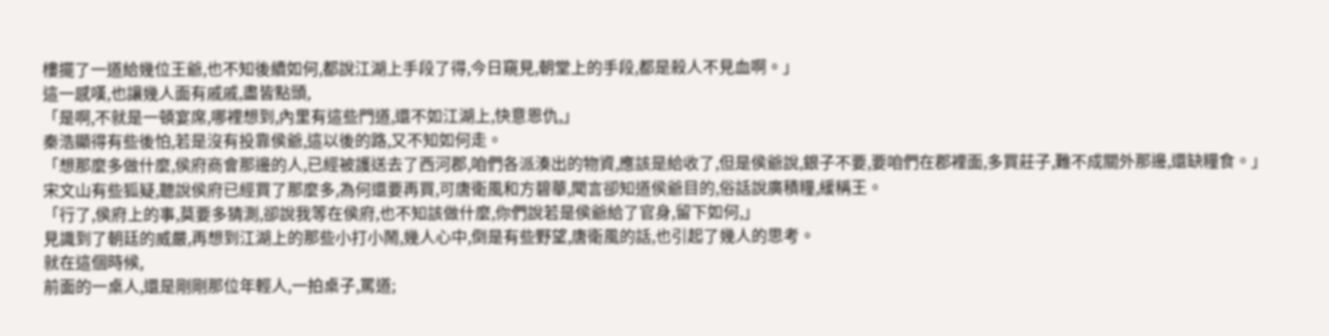樓擺了一道給幾位王爺,也不知後續如何,都說江湖上手段了得,今日窺見,朝堂上的手段,都是殺人不見血啊。」
這一感嘆,也讓幾人面有戚戚,盡皆點頭,
「是啊,不就是一頓宴席,哪裡想到,內里有這些門道,還不如江湖上,快意恩仇,」
秦浩顯得有些後怕,若是沒有投靠侯爺,這以後的路,又不知如何走。
「想那麼多做什麼,侯府商會那邊的人,已經被護送去了西河郡,咱們各派湊出的物資,應該是給收了,但是侯爺說,銀子不要,要咱們在郡裡面,多買莊子,難不成關外那邊,還缺糧食。」
宋文山有些狐疑,聽說侯府已經買了那麼多,為何還要再買,可唐衛風和方碧華,聞言卻知道侯爺目的,俗話說廣積糧,緩稱王。
「行了,侯府上的事,莫要多猜測,卻說我等在侯府,也不知該做什麼,你們說若是侯爺給了官身,留下如何,」
見識到了朝廷的威嚴,再想到江湖上的那些小打小鬧,幾人心中,倒是有些野望,唐衛風的話,也引起了幾人的思考。
就在這個時候,
前面的一桌人,還是剛剛那位年輕人,一拍桌子,罵道;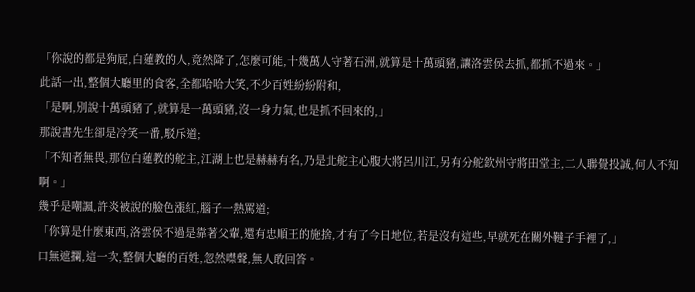「你說的都是狗屁,白蓮教的人,竟然降了,怎麼可能,十幾萬人守著石洲,就算是十萬頭豬,讓洛雲侯去抓,都抓不過來。」
此話一出,整個大廳里的食客,全都哈哈大笑,不少百姓紛紛附和,
「是啊,別說十萬頭豬了,就算是一萬頭豬,沒一身力氣,也是抓不回來的,」
那說書先生卻是冷笑一番,駁斥道;
「不知者無畏,那位白蓮教的舵主,江湖上也是赫赫有名,乃是北舵主心腹大將呂川江,另有分舵欽州守將田堂主,二人聯覺投誠,何人不知啊。」
幾乎是嘲諷,許炎被說的臉色漲紅,腦子一熱罵道;
「你算是什麼東西,洛雲侯不過是靠著父輩,還有忠順王的施捨,才有了今日地位,若是沒有這些,早就死在關外韃子手裡了,」
口無遮攔,這一次,整個大廳的百姓,忽然噤聲,無人敢回答。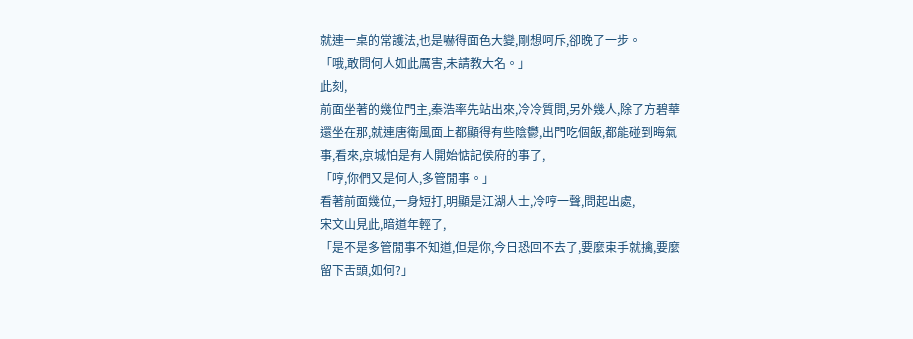就連一桌的常護法,也是嚇得面色大變,剛想呵斥,卻晚了一步。
「哦,敢問何人如此厲害,未請教大名。」
此刻,
前面坐著的幾位門主,秦浩率先站出來,冷冷質問,另外幾人,除了方碧華還坐在那,就連唐衛風面上都顯得有些陰鬱,出門吃個飯,都能碰到晦氣事,看來,京城怕是有人開始惦記侯府的事了,
「哼,你們又是何人,多管閒事。」
看著前面幾位,一身短打,明顯是江湖人士,冷哼一聲,問起出處,
宋文山見此,暗道年輕了,
「是不是多管閒事不知道,但是你,今日恐回不去了,要麼束手就擒,要麼留下舌頭,如何?」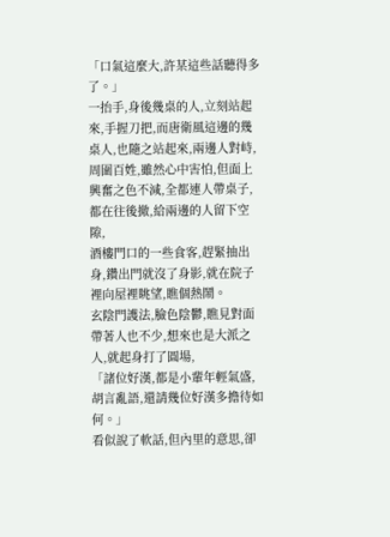「口氣這麼大,許某這些話聽得多了。」
一抬手,身後幾桌的人,立刻站起來,手握刀把,而唐衛風這邊的幾桌人,也隨之站起來,兩邊人對峙,周圍百姓,雖然心中害怕,但面上興奮之色不減,全都連人帶桌子,都在往後撤,給兩邊的人留下空隙,
酒樓門口的一些食客,趕緊抽出身,鑽出門就沒了身影,就在院子裡向屋裡眺望,瞧個熱鬧。
玄陰門護法,臉色陰鬱,瞧見對面帶著人也不少,想來也是大派之人,就起身打了圓場,
「諸位好漢,都是小輩年輕氣盛,胡言亂語,還請幾位好漢多擔待如何。」
看似說了軟話,但內里的意思,卻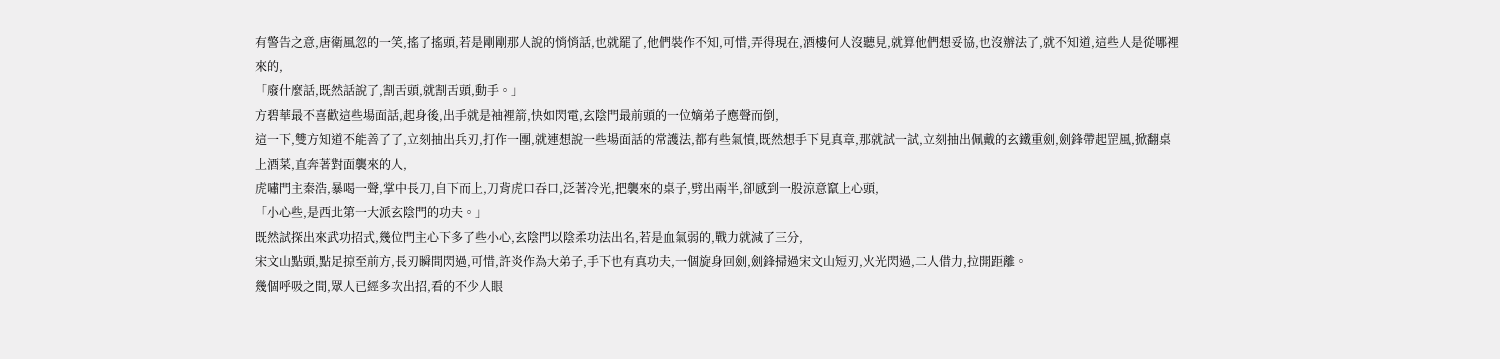有警告之意,唐衛風忽的一笑,搖了搖頭,若是剛剛那人說的悄悄話,也就罷了,他們裝作不知,可惜,弄得現在,酒樓何人沒聽見,就算他們想妥協,也沒辦法了,就不知道,這些人是從哪裡來的,
「廢什麼話,既然話說了,割舌頭,就割舌頭,動手。」
方碧華最不喜歡這些場面話,起身後,出手就是袖裡箭,快如閃電,玄陰門最前頭的一位嫡弟子應聲而倒,
這一下,雙方知道不能善了了,立刻抽出兵刃,打作一團,就連想說一些場面話的常護法,都有些氣憤,既然想手下見真章,那就試一試,立刻抽出佩戴的玄鐵重劍,劍鋒帶起罡風,掀翻桌上酒菜,直奔著對面襲來的人,
虎嘯門主秦浩,暴喝一聲,掌中長刀,自下而上,刀背虎口吞口,泛著冷光,把襲來的桌子,劈出兩半,卻感到一股涼意竄上心頭,
「小心些,是西北第一大派玄陰門的功夫。」
既然試探出來武功招式,幾位門主心下多了些小心,玄陰門以陰柔功法出名,若是血氣弱的,戰力就減了三分,
宋文山點頭,點足掠至前方,長刃瞬間閃過,可惜,許炎作為大弟子,手下也有真功夫,一個旋身回劍,劍鋒掃過宋文山短刃,火光閃過,二人借力,拉開距離。
幾個呼吸之間,眾人已經多次出招,看的不少人眼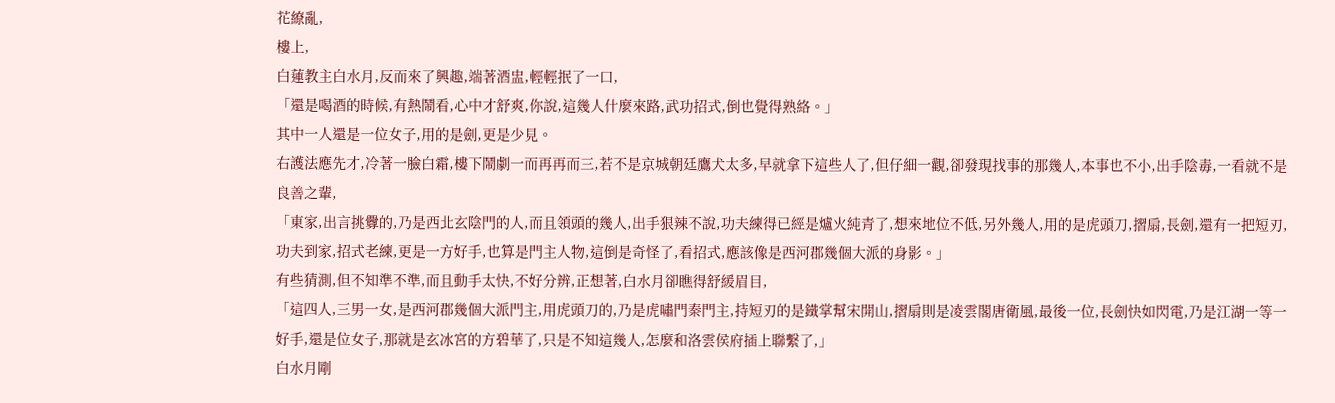花繚亂,
樓上,
白蓮教主白水月,反而來了興趣,端著酒盅,輕輕抿了一口,
「還是喝酒的時候,有熱鬧看,心中才舒爽,你說,這幾人什麼來路,武功招式,倒也覺得熟絡。」
其中一人還是一位女子,用的是劍,更是少見。
右護法應先才,冷著一臉白霜,樓下鬧劇一而再再而三,若不是京城朝廷鷹犬太多,早就拿下這些人了,但仔細一觀,卻發現找事的那幾人,本事也不小,出手陰毒,一看就不是良善之輩,
「東家,出言挑釁的,乃是西北玄陰門的人,而且領頭的幾人,出手狠辣不說,功夫練得已經是爐火純青了,想來地位不低,另外幾人,用的是虎頭刀,摺扇,長劍,還有一把短刃,功夫到家,招式老練,更是一方好手,也算是門主人物,這倒是奇怪了,看招式,應該像是西河郡幾個大派的身影。」
有些猜測,但不知準不準,而且動手太快,不好分辨,正想著,白水月卻瞧得舒緩眉目,
「這四人,三男一女,是西河郡幾個大派門主,用虎頭刀的,乃是虎嘯門秦門主,持短刃的是鐵掌幫宋開山,摺扇則是凌雲閣唐衛風,最後一位,長劍快如閃電,乃是江湖一等一好手,還是位女子,那就是玄冰宮的方碧華了,只是不知這幾人,怎麼和洛雲侯府插上聯繫了,」
白水月剛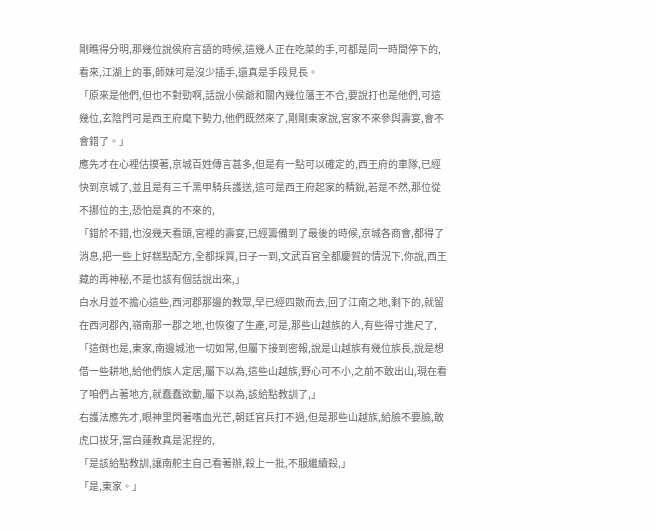剛瞧得分明,那幾位說侯府言語的時候,這幾人正在吃菜的手,可都是同一時間停下的,看來,江湖上的事,師妹可是沒少插手,還真是手段見長。
「原來是他們,但也不對勁啊,話說小侯爺和關內幾位藩王不合,要說打也是他們,可這幾位,玄陰門可是西王府麾下勢力,他們既然來了,剛剛東家說,宮家不來參與壽宴,會不會錯了。」
應先才在心裡估摸著,京城百姓傳言甚多,但是有一點可以確定的,西王府的車隊,已經快到京城了,並且是有三千黑甲騎兵護送,這可是西王府起家的精銳,若是不然,那位從不挪位的主,恐怕是真的不來的,
「錯於不錯,也沒幾天看頭,宮裡的壽宴,已經籌備到了最後的時候,京城各商會,都得了消息,把一些上好糕點配方,全都採買,日子一到,文武百官全都慶賀的情況下,你說,西王藏的再神秘,不是也該有個話說出來,」
白水月並不擔心這些,西河郡那邊的教眾,早已經四散而去,回了江南之地,剩下的,就留在西河郡內,嶺南那一郡之地,也恢復了生產,可是,那些山越族的人,有些得寸進尺了,
「這倒也是,東家,南邊城池一切如常,但屬下接到密報,說是山越族有幾位族長,說是想借一些耕地,給他們族人定居,屬下以為,這些山越族,野心可不小,之前不敢出山,現在看了咱們占著地方,就蠢蠢欲動,屬下以為,該給點教訓了,」
右護法應先才,眼神里閃著嗜血光芒,朝廷官兵打不過,但是那些山越族,給臉不要臉,敢虎口拔牙,當白蓮教真是泥捏的,
「是該給點教訓,讓南舵主自己看著辦,殺上一批,不服繼續殺,」
「是,東家。」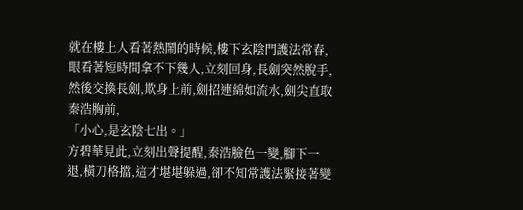就在樓上人看著熱鬧的時候,樓下玄陰門護法常春,眼看著短時間拿不下幾人,立刻回身,長劍突然脫手,然後交換長劍,欺身上前,劍招連綿如流水,劍尖直取秦浩胸前,
「小心,是玄陰七出。」
方碧華見此,立刻出聲提醒,秦浩臉色一變,腳下一退,橫刀格擋,這才堪堪躲過,卻不知常護法緊接著變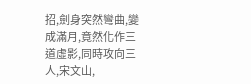招,劍身突然彎曲,變成滿月,竟然化作三道虛影,同時攻向三人,宋文山,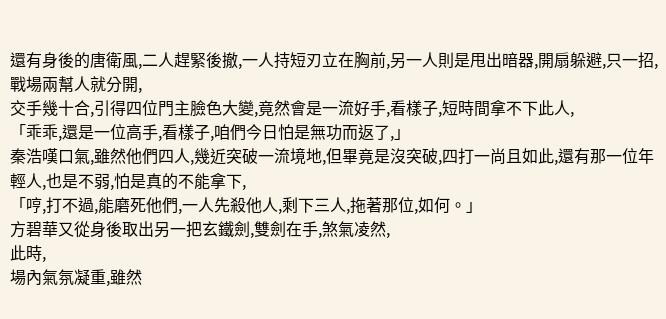還有身後的唐衛風,二人趕緊後撤,一人持短刃立在胸前,另一人則是甩出暗器,開扇躲避,只一招,戰場兩幫人就分開,
交手幾十合,引得四位門主臉色大變,竟然會是一流好手,看樣子,短時間拿不下此人,
「乖乖,還是一位高手,看樣子,咱們今日怕是無功而返了,」
秦浩嘆口氣,雖然他們四人,幾近突破一流境地,但畢竟是沒突破,四打一尚且如此,還有那一位年輕人,也是不弱,怕是真的不能拿下,
「哼,打不過,能磨死他們,一人先殺他人,剩下三人,拖著那位,如何。」
方碧華又從身後取出另一把玄鐵劍,雙劍在手,煞氣凌然,
此時,
場內氣氛凝重,雖然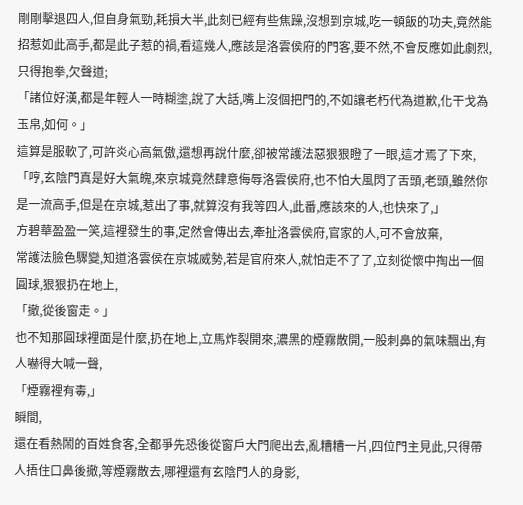剛剛擊退四人,但自身氣勁,耗損大半,此刻已經有些焦躁,沒想到京城,吃一頓飯的功夫,竟然能招惹如此高手,都是此子惹的禍,看這幾人,應該是洛雲侯府的門客,要不然,不會反應如此劇烈,只得抱拳,欠聲道;
「諸位好漢,都是年輕人一時糊塗,說了大話,嘴上沒個把門的,不如讓老朽代為道歉,化干戈為玉帛,如何。」
這算是服軟了,可許炎心高氣傲,還想再說什麼,卻被常護法惡狠狠瞪了一眼,這才焉了下來,
「哼,玄陰門真是好大氣魄,來京城竟然肆意侮辱洛雲侯府,也不怕大風閃了舌頭,老頭,雖然你是一流高手,但是在京城,惹出了事,就算沒有我等四人,此番,應該來的人,也快來了,」
方碧華盈盈一笑,這裡發生的事,定然會傳出去,牽扯洛雲侯府,官家的人,可不會放棄,
常護法臉色驟變,知道洛雲侯在京城威勢,若是官府來人,就怕走不了了,立刻從懷中掏出一個圓球,狠狠扔在地上,
「撤,從後窗走。」
也不知那圓球裡面是什麼,扔在地上,立馬炸裂開來,濃黑的煙霧散開,一股刺鼻的氣味飄出,有人嚇得大喊一聲,
「煙霧裡有毒,」
瞬間,
還在看熱鬧的百姓食客,全都爭先恐後從窗戶大門爬出去,亂糟糟一片,四位門主見此,只得帶人捂住口鼻後撤,等煙霧散去,哪裡還有玄陰門人的身影,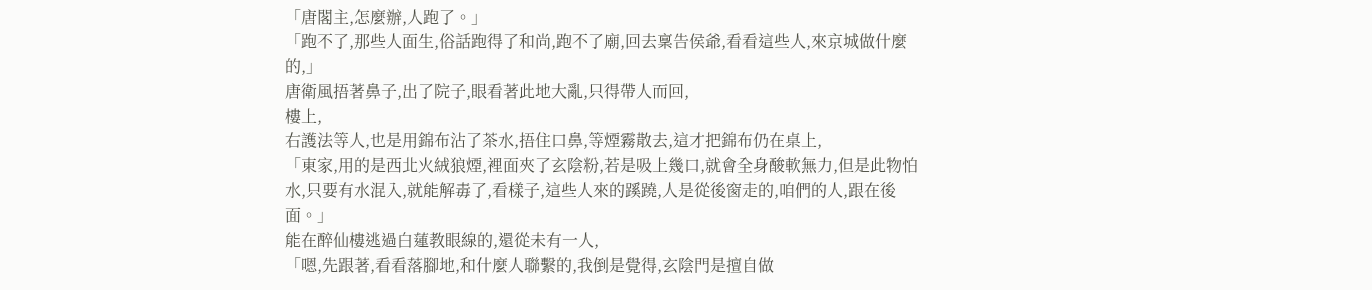「唐閣主,怎麼辦,人跑了。」
「跑不了,那些人面生,俗話跑得了和尚,跑不了廟,回去稟告侯爺,看看這些人,來京城做什麼的,」
唐衛風捂著鼻子,出了院子,眼看著此地大亂,只得帶人而回,
樓上,
右護法等人,也是用錦布沾了茶水,捂住口鼻,等煙霧散去,這才把錦布仍在桌上,
「東家,用的是西北火絨狼煙,裡面夾了玄陰粉,若是吸上幾口,就會全身酸軟無力,但是此物怕水,只要有水混入,就能解毒了,看樣子,這些人來的蹊蹺,人是從後窗走的,咱們的人,跟在後面。」
能在醉仙樓逃過白蓮教眼線的,還從未有一人,
「嗯,先跟著,看看落腳地,和什麼人聯繫的,我倒是覺得,玄陰門是擅自做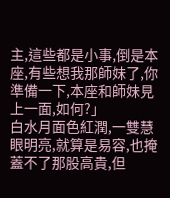主,這些都是小事,倒是本座,有些想我那師妹了,你準備一下,本座和師妹見上一面,如何?」
白水月面色紅潤,一雙慧眼明亮,就算是易容,也掩蓋不了那股高貴,但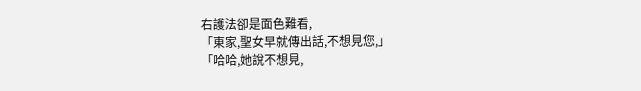右護法卻是面色難看,
「東家,聖女早就傳出話,不想見您,」
「哈哈,她說不想見,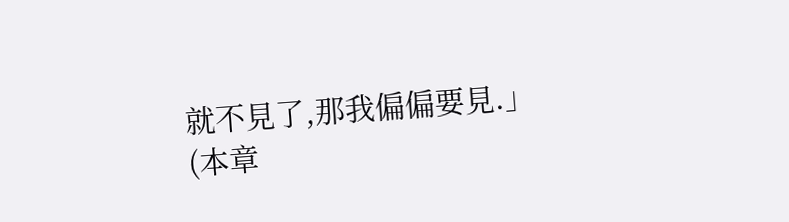就不見了,那我偏偏要見.」
(本章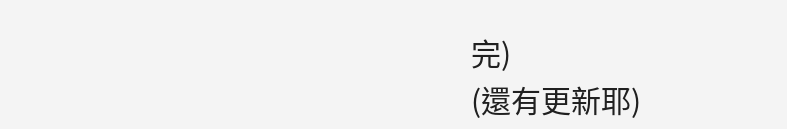完)
(還有更新耶)